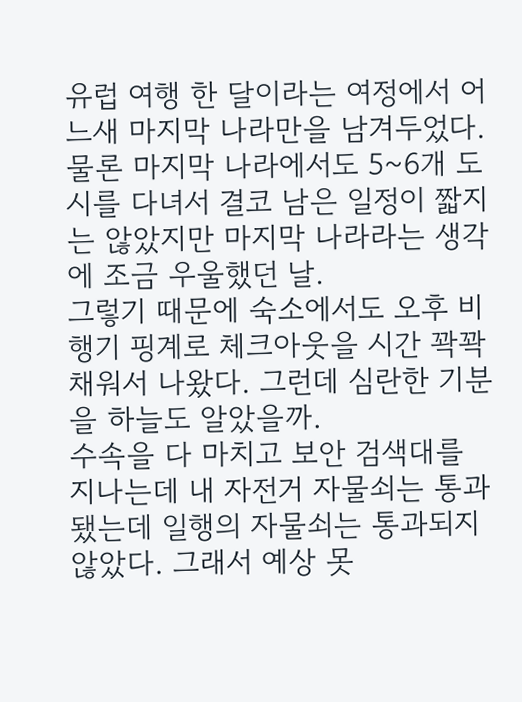유럽 여행 한 달이라는 여정에서 어느새 마지막 나라만을 남겨두었다. 물론 마지막 나라에서도 5~6개 도시를 다녀서 결코 남은 일정이 짧지는 않았지만 마지막 나라라는 생각에 조금 우울했던 날.
그렇기 때문에 숙소에서도 오후 비행기 핑계로 체크아웃을 시간 꽉꽉 채워서 나왔다. 그런데 심란한 기분을 하늘도 알았을까.
수속을 다 마치고 보안 검색대를 지나는데 내 자전거 자물쇠는 통과됐는데 일행의 자물쇠는 통과되지 않았다. 그래서 예상 못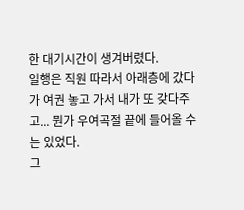한 대기시간이 생겨버렸다.
일행은 직원 따라서 아래층에 갔다가 여권 놓고 가서 내가 또 갖다주고... 뭔가 우여곡절 끝에 들어올 수는 있었다.
그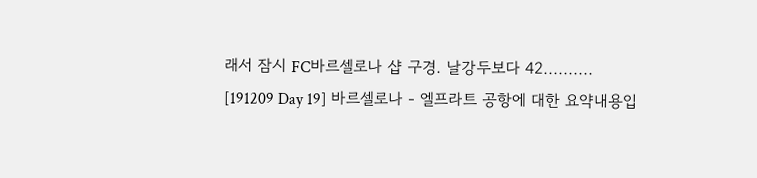래서 잠시 FC바르셀로나 샵 구경. 날강두보다 42..........
[191209 Day 19] 바르셀로나 - 엘프라트 공항에 대한 요약내용입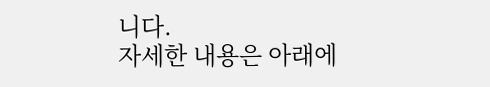니다.
자세한 내용은 아래에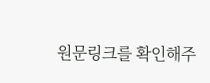원문링크를 확인해주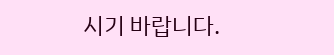시기 바랍니다.